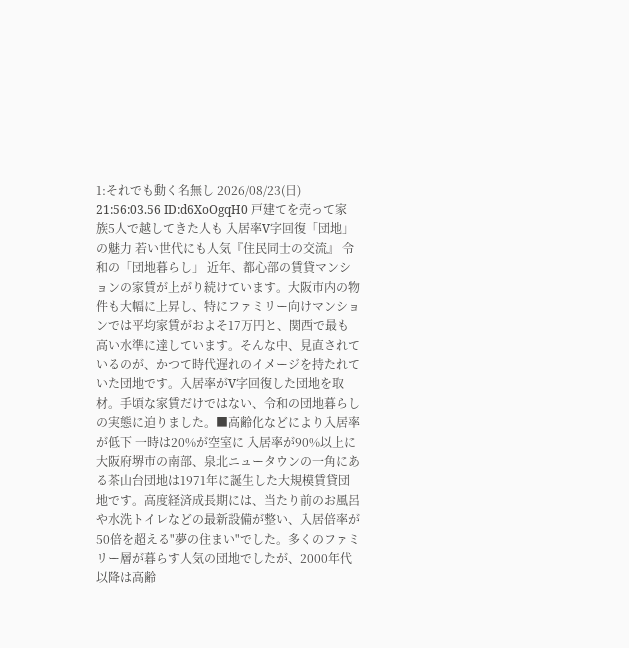1:それでも動く名無し 2026/08/23(日) 21:56:03.56 ID:d6XoOgqH0 戸建てを売って家族5人で越してきた人も 入居率V字回復「団地」の魅力 若い世代にも人気『住民同士の交流』 令和の「団地暮らし」 近年、都心部の賃貸マンションの家賃が上がり続けています。大阪市内の物件も大幅に上昇し、特にファミリー向けマンションでは平均家賃がおよそ17万円と、関西で最も高い水準に達しています。そんな中、見直されているのが、かつて時代遅れのイメージを持たれていた団地です。入居率がV字回復した団地を取材。手頃な家賃だけではない、令和の団地暮らしの実態に迫りました。■高齢化などにより入居率が低下 一時は20%が空室に 入居率が90%以上に大阪府堺市の南部、泉北ニュータウンの一角にある茶山台団地は1971年に誕生した大規模賃貸団地です。高度経済成長期には、当たり前のお風呂や水洗トイレなどの最新設備が整い、入居倍率が50倍を超える"夢の住まい"でした。多くのファミリー層が暮らす人気の団地でしたが、2000年代以降は高齢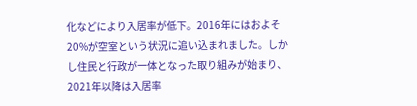化などにより入居率が低下。2016年にはおよそ20%が空室という状況に追い込まれました。しかし住民と行政が一体となった取り組みが始まり、2021年以降は入居率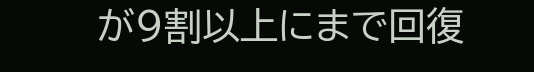が9割以上にまで回復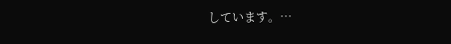しています。…